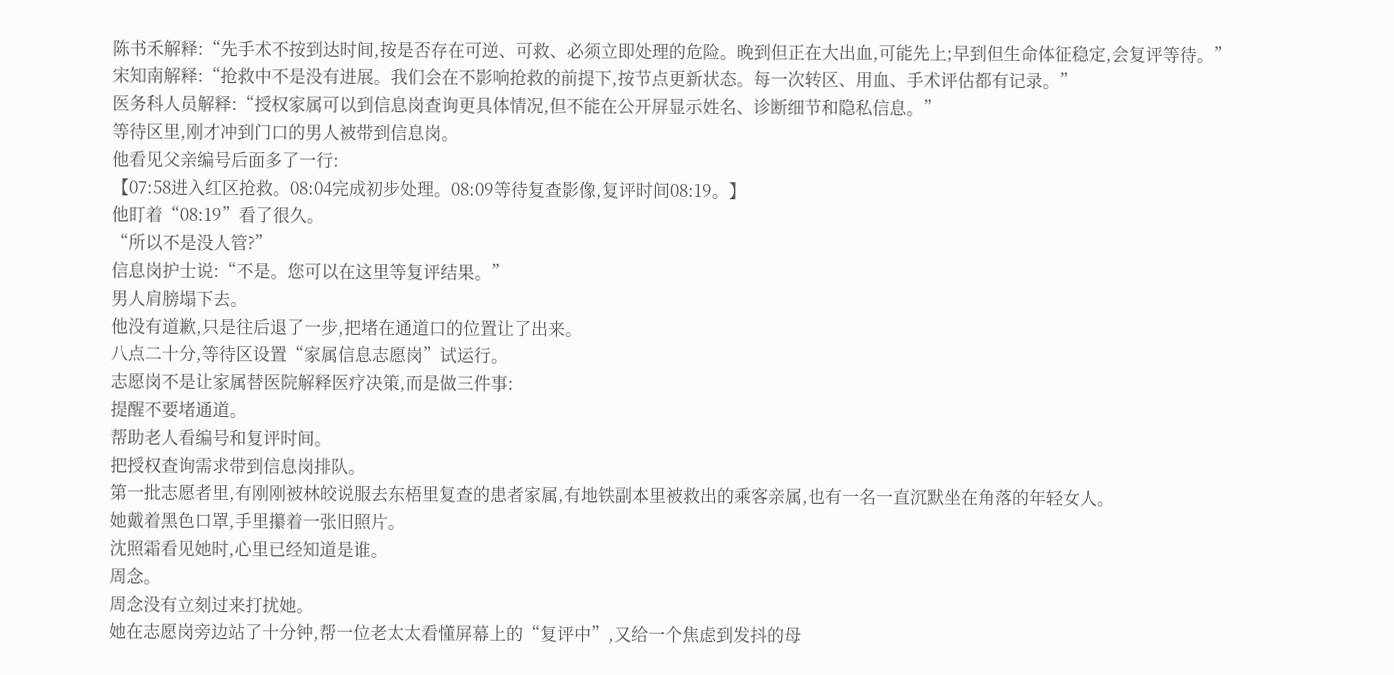陈书禾解释:“先手术不按到达时间,按是否存在可逆、可救、必须立即处理的危险。晚到但正在大出血,可能先上;早到但生命体征稳定,会复评等待。”
宋知南解释:“抢救中不是没有进展。我们会在不影响抢救的前提下,按节点更新状态。每一次转区、用血、手术评估都有记录。”
医务科人员解释:“授权家属可以到信息岗查询更具体情况,但不能在公开屏显示姓名、诊断细节和隐私信息。”
等待区里,刚才冲到门口的男人被带到信息岗。
他看见父亲编号后面多了一行:
【07:58进入红区抢救。08:04完成初步处理。08:09等待复查影像,复评时间08:19。】
他盯着“08:19”看了很久。
“所以不是没人管?”
信息岗护士说:“不是。您可以在这里等复评结果。”
男人肩膀塌下去。
他没有道歉,只是往后退了一步,把堵在通道口的位置让了出来。
八点二十分,等待区设置“家属信息志愿岗”试运行。
志愿岗不是让家属替医院解释医疗决策,而是做三件事:
提醒不要堵通道。
帮助老人看编号和复评时间。
把授权查询需求带到信息岗排队。
第一批志愿者里,有刚刚被林皎说服去东梧里复查的患者家属,有地铁副本里被救出的乘客亲属,也有一名一直沉默坐在角落的年轻女人。
她戴着黑色口罩,手里攥着一张旧照片。
沈照霜看见她时,心里已经知道是谁。
周念。
周念没有立刻过来打扰她。
她在志愿岗旁边站了十分钟,帮一位老太太看懂屏幕上的“复评中”,又给一个焦虑到发抖的母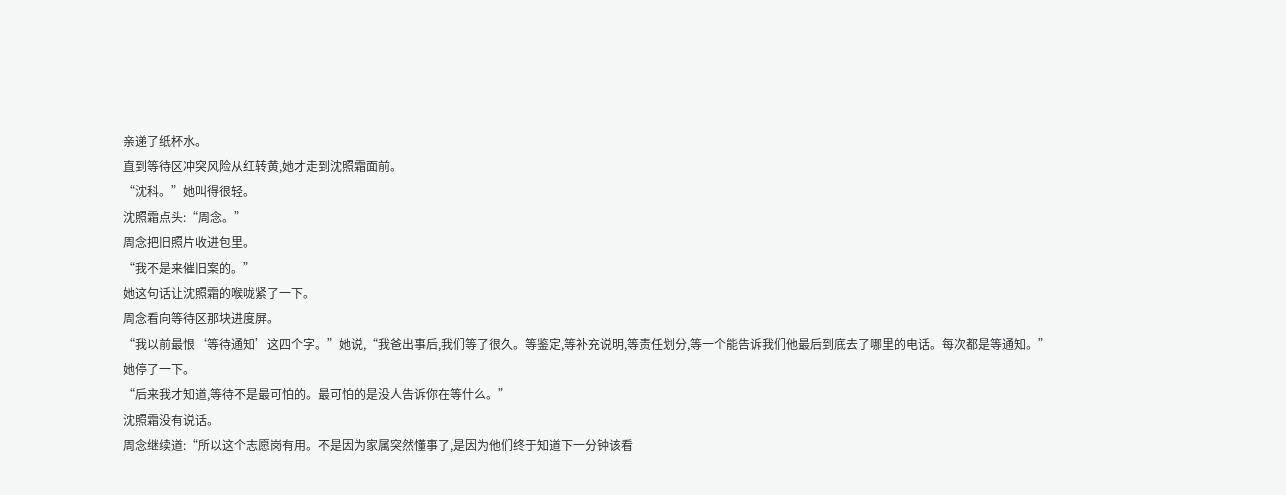亲递了纸杯水。
直到等待区冲突风险从红转黄,她才走到沈照霜面前。
“沈科。”她叫得很轻。
沈照霜点头:“周念。”
周念把旧照片收进包里。
“我不是来催旧案的。”
她这句话让沈照霜的喉咙紧了一下。
周念看向等待区那块进度屏。
“我以前最恨‘等待通知’这四个字。”她说,“我爸出事后,我们等了很久。等鉴定,等补充说明,等责任划分,等一个能告诉我们他最后到底去了哪里的电话。每次都是等通知。”
她停了一下。
“后来我才知道,等待不是最可怕的。最可怕的是没人告诉你在等什么。”
沈照霜没有说话。
周念继续道:“所以这个志愿岗有用。不是因为家属突然懂事了,是因为他们终于知道下一分钟该看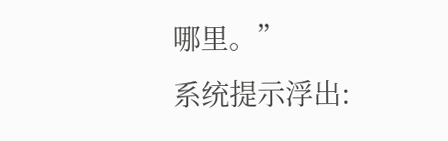哪里。”
系统提示浮出: